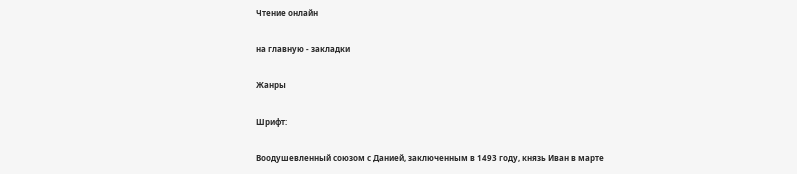Чтение онлайн

на главную - закладки

Жанры

Шрифт:

Воодушевленный союзом с Данией, заключенным в 1493 году, князь Иван в марте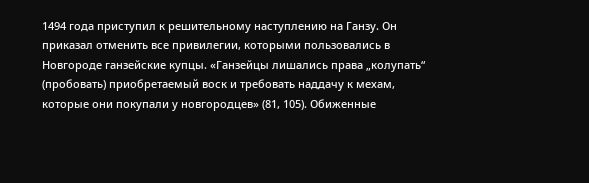1494 года приступил к решительному наступлению на Ганзу. Он приказал отменить все привилегии, которыми пользовались в Новгороде ганзейские купцы. «Ганзейцы лишались права „колупать“ (пробовать) приобретаемый воск и требовать наддачу к мехам, которые они покупали у новгородцев» (81, 105). Обиженные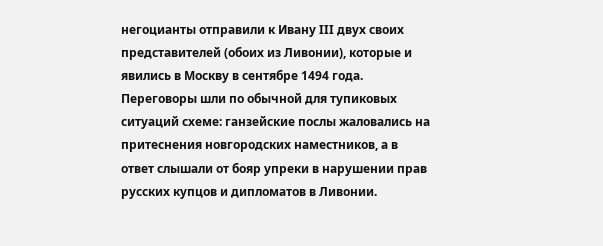негоцианты отправили к Ивану III двух своих представителей (обоих из Ливонии), которые и явились в Москву в сентябре 1494 года. Переговоры шли по обычной для тупиковых ситуаций схеме: ганзейские послы жаловались на притеснения новгородских наместников, а в ответ слышали от бояр упреки в нарушении прав русских купцов и дипломатов в Ливонии.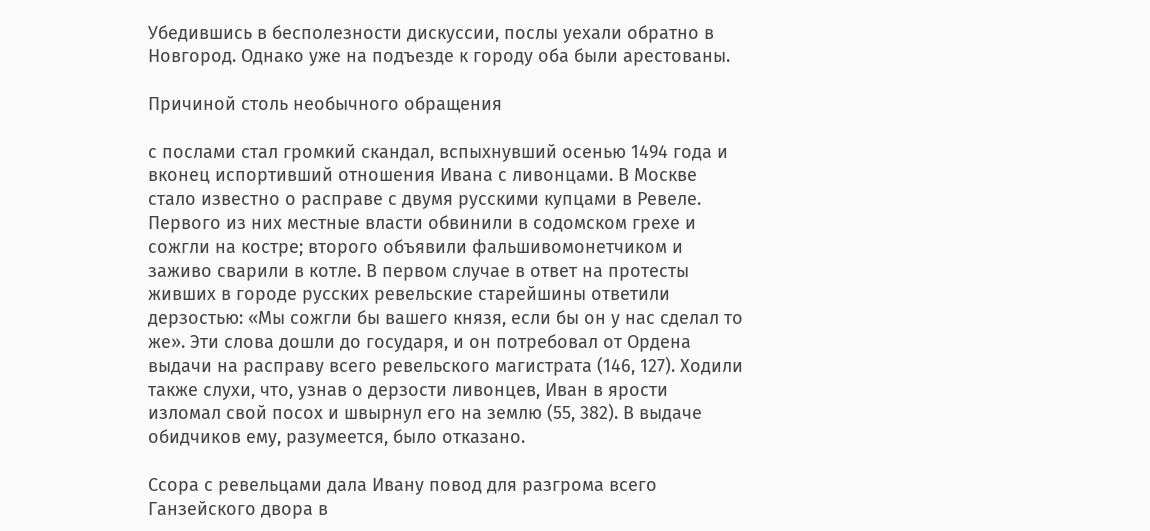Убедившись в бесполезности дискуссии, послы уехали обратно в Новгород. Однако уже на подъезде к городу оба были арестованы.

Причиной столь необычного обращения

с послами стал громкий скандал, вспыхнувший осенью 1494 года и вконец испортивший отношения Ивана с ливонцами. В Москве стало известно о расправе с двумя русскими купцами в Ревеле. Первого из них местные власти обвинили в содомском грехе и сожгли на костре; второго объявили фальшивомонетчиком и заживо сварили в котле. В первом случае в ответ на протесты живших в городе русских ревельские старейшины ответили дерзостью: «Мы сожгли бы вашего князя, если бы он у нас сделал то же». Эти слова дошли до государя, и он потребовал от Ордена выдачи на расправу всего ревельского магистрата (146, 127). Ходили также слухи, что, узнав о дерзости ливонцев, Иван в ярости изломал свой посох и швырнул его на землю (55, 382). В выдаче обидчиков ему, разумеется, было отказано.

Ссора с ревельцами дала Ивану повод для разгрома всего Ганзейского двора в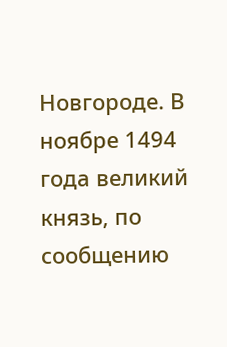Новгороде. В ноябре 1494 года великий князь, по сообщению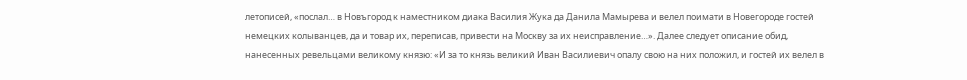летописей, «послал… в Новъгород к наместником диака Василия Жука да Данила Мамырева и велел поимати в Новегороде гостей немецких колыванцев, да и товар их, переписав, привести на Москву за их неисправление…». Далее следует описание обид, нанесенных ревельцами великому князю: «И за то князь великий Иван Василиевич опалу свою на них положил, и гостей их велел в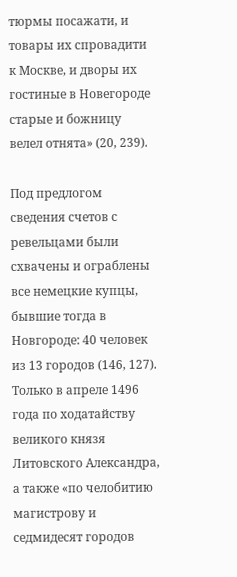тюрмы посажати, и товары их спровадити к Москве, и дворы их гостиные в Новегороде старые и божницу велел отнята» (20, 239).

Под предлогом сведения счетов с ревельцами были схвачены и ограблены все немецкие купцы, бывшие тогда в Новгороде: 40 человек из 13 городов (146, 127). Только в апреле 1496 года по ходатайству великого князя Литовского Александра, а также «по челобитию магистрову и седмидесят городов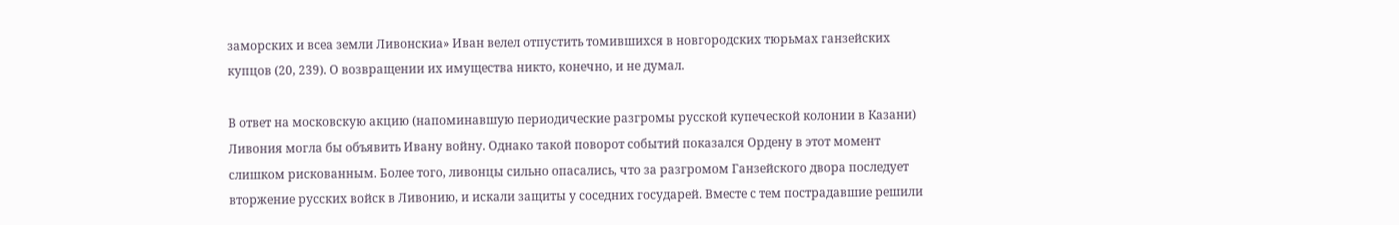заморских и всеа земли Ливонскиа» Иван велел отпустить томившихся в новгородских тюрьмах ганзейских купцов (20, 239). О возвращении их имущества никто, конечно, и не думал.

В ответ на московскую акцию (напоминавшую периодические разгромы русской купеческой колонии в Казани) Ливония могла бы объявить Ивану войну. Однако такой поворот событий показался Ордену в этот момент слишком рискованным. Более того, ливонцы сильно опасались, что за разгромом Ганзейского двора последует вторжение русских войск в Ливонию, и искали защиты у соседних государей. Вместе с тем пострадавшие решили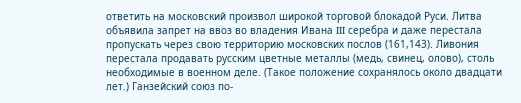ответить на московский произвол широкой торговой блокадой Руси. Литва объявила запрет на ввоз во владения Ивана III серебра и даже перестала пропускать через свою территорию московских послов (161,143). Ливония перестала продавать русским цветные металлы (медь, свинец, олово), столь необходимые в военном деле. (Такое положение сохранялось около двадцати лет.) Ганзейский союз по-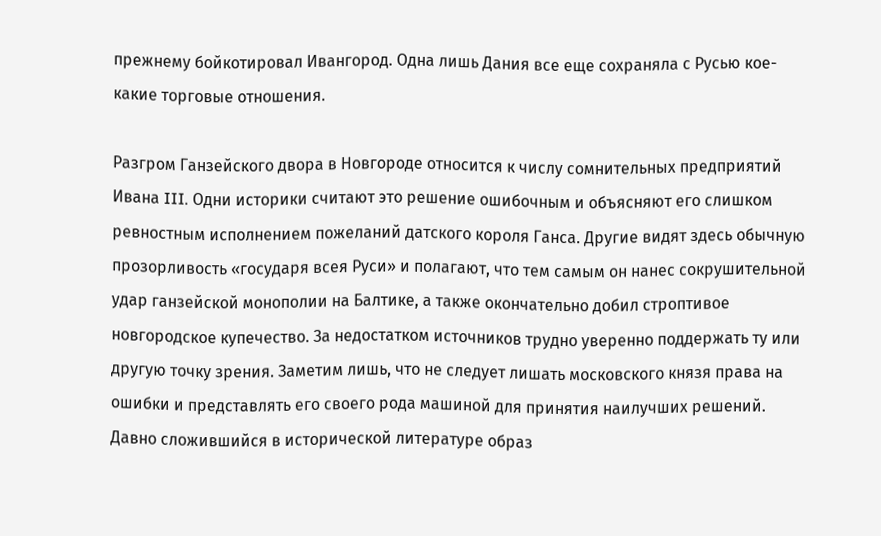прежнему бойкотировал Ивангород. Одна лишь Дания все еще сохраняла с Русью кое-какие торговые отношения.

Разгром Ганзейского двора в Новгороде относится к числу сомнительных предприятий Ивана III. Одни историки считают это решение ошибочным и объясняют его слишком ревностным исполнением пожеланий датского короля Ганса. Другие видят здесь обычную прозорливость «государя всея Руси» и полагают, что тем самым он нанес сокрушительной удар ганзейской монополии на Балтике, а также окончательно добил строптивое новгородское купечество. За недостатком источников трудно уверенно поддержать ту или другую точку зрения. Заметим лишь, что не следует лишать московского князя права на ошибки и представлять его своего рода машиной для принятия наилучших решений. Давно сложившийся в исторической литературе образ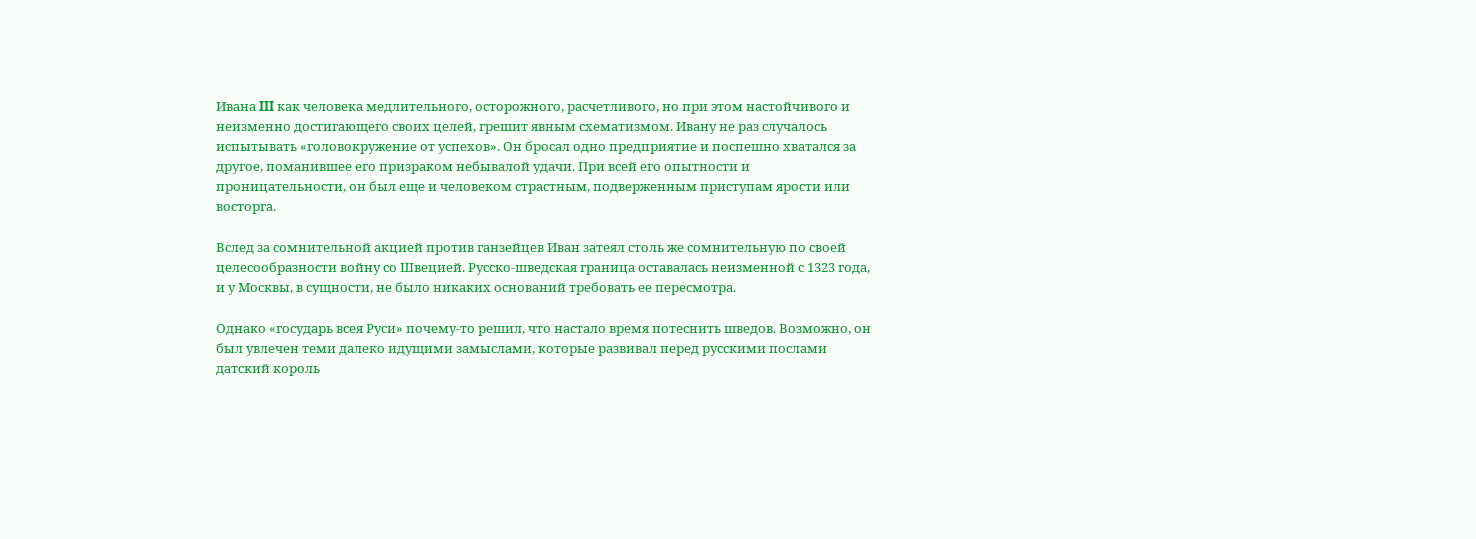Ивана III как человека медлительного, осторожного, расчетливого, но при этом настойчивого и неизменно достигающего своих целей, грешит явным схематизмом. Ивану не раз случалось испытывать «головокружение от успехов». Он бросал одно предприятие и поспешно хватался за другое, поманившее его призраком небывалой удачи. При всей его опытности и проницательности, он был еще и человеком страстным, подверженным приступам ярости или восторга.

Вслед за сомнительной акцией против ганзейцев Иван затеял столь же сомнительную по своей целесообразности войну со Швецией. Русско-шведская граница оставалась неизменной с 1323 года, и у Москвы, в сущности, не было никаких оснований требовать ее пересмотра.

Однако «государь всея Руси» почему-то решил, что настало время потеснить шведов. Возможно, он был увлечен теми далеко идущими замыслами, которые развивал перед русскими послами датский король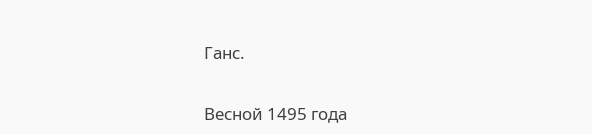Ганс.

Весной 1495 года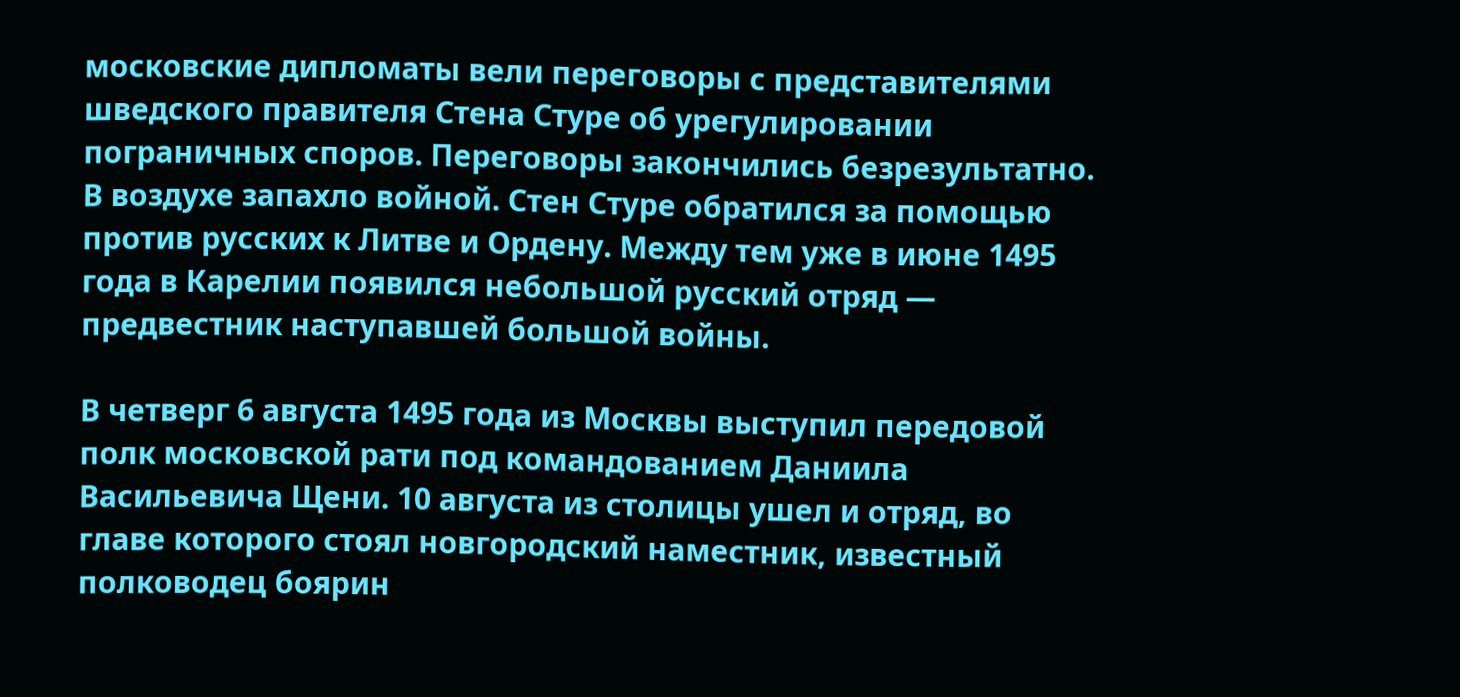московские дипломаты вели переговоры с представителями шведского правителя Стена Стуре об урегулировании пограничных споров. Переговоры закончились безрезультатно. В воздухе запахло войной. Стен Стуре обратился за помощью против русских к Литве и Ордену. Между тем уже в июне 1495 года в Карелии появился небольшой русский отряд — предвестник наступавшей большой войны.

В четверг 6 августа 1495 года из Москвы выступил передовой полк московской рати под командованием Даниила Васильевича Щени. 10 августа из столицы ушел и отряд, во главе которого стоял новгородский наместник, известный полководец боярин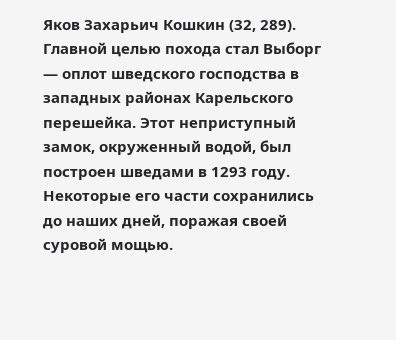Яков Захарьич Кошкин (32, 289). Главной целью похода стал Выборг — оплот шведского господства в западных районах Карельского перешейка. Этот неприступный замок, окруженный водой, был построен шведами в 1293 году. Некоторые его части сохранились до наших дней, поражая своей суровой мощью.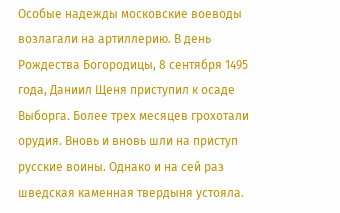Особые надежды московские воеводы возлагали на артиллерию. В день Рождества Богородицы, 8 сентября 1495 года, Даниил Щеня приступил к осаде Выборга. Более трех месяцев грохотали орудия. Вновь и вновь шли на приступ русские воины. Однако и на сей раз шведская каменная твердыня устояла.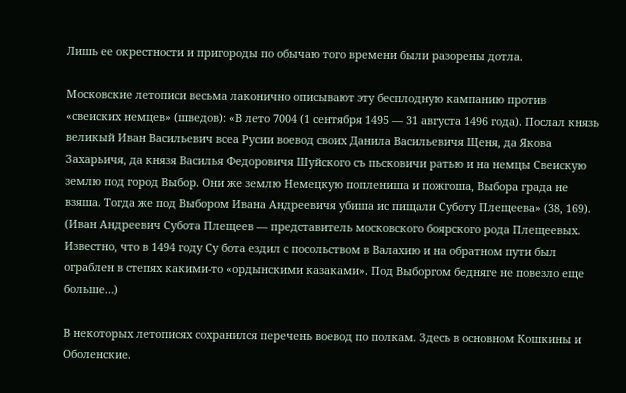Лишь ее окрестности и пригороды по обычаю того времени были разорены дотла.

Московские летописи весьма лаконично описывают эту бесплодную кампанию против «свеиских немцев» (шведов): «В лето 7004 (1 сентября 1495 — 31 августа 1496 года). Послал князь великый Иван Васильевич всеа Русии воевод своих Данила Васильевичя Щеня, да Якова Захарьичя, да князя Василья Федоровичя Шуйского съ пьсковичи ратью и на немцы Свеискую землю под город Выбор. Они же землю Немецкую поплениша и пожгоша, Выбора града не взяша. Тогда же под Выбором Ивана Андреевичя убиша ис пищали Суботу Плещеева» (38, 169). (Иван Андреевич Субота Плещеев — представитель московского боярского рода Плещеевых. Известно, что в 1494 году Су бота ездил с посольством в Валахию и на обратном пути был ограблен в степях какими-то «ордынскими казаками». Под Выборгом бедняге не повезло еще больше…)

В некоторых летописях сохранился перечень воевод по полкам. Здесь в основном Кошкины и Оболенские.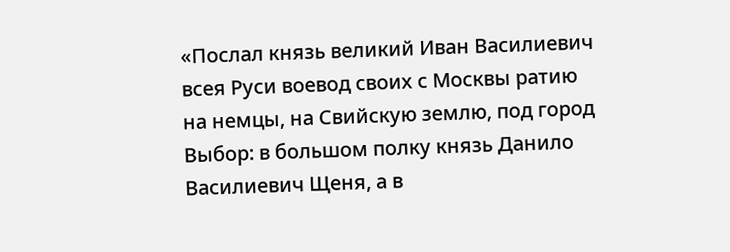«Послал князь великий Иван Василиевич всея Руси воевод своих с Москвы ратию на немцы, на Свийскую землю, под город Выбор: в большом полку князь Данило Василиевич Щеня, а в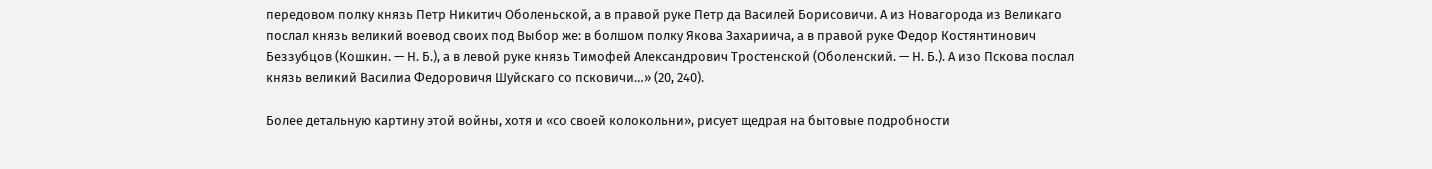передовом полку князь Петр Никитич Оболеньской, а в правой руке Петр да Василей Борисовичи. А из Новагорода из Великаго послал князь великий воевод своих под Выбор же: в болшом полку Якова Захариича, а в правой руке Федор Костянтинович Беззубцов (Кошкин. — Н. Б.), а в левой руке князь Тимофей Александрович Тростенской (Оболенский. — Н. Б.). А изо Пскова послал князь великий Василиа Федоровичя Шуйскаго со псковичи…» (20, 240).

Более детальную картину этой войны, хотя и «со своей колокольни», рисует щедрая на бытовые подробности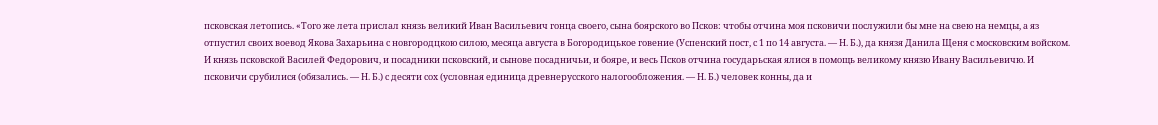псковская летопись. «Того же лета прислал князь великий Иван Васильевич гонца своего, сына боярского во Псков: чтобы отчина моя псковичи послужили бы мне на свею на немцы, а яз отпустил своих воевод Якова Захарьина с новгородцкою силою, месяца августа в Богородицькое говение (Успенский пост, с 1 по 14 августа. — Н. Б.), да князя Данила Щеня с московским войском. И князь псковской Василей Федорович, и посадники псковский, и сынове посадничьи, и бояре, и весь Псков отчина государьская ялися в помощь великому князю Ивану Васильевичю. И псковичи срубилися (обязались. — Н. Б.) с десяти сох (условная единица древнерусского налогообложения. — Н. Б.) человек конны, да и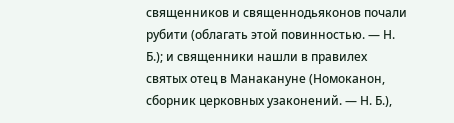священников и священнодьяконов почали рубити (облагать этой повинностью. — Н. Б.); и священники нашли в правилех святых отец в Манакануне (Номоканон, сборник церковных узаконений. — Н. Б.),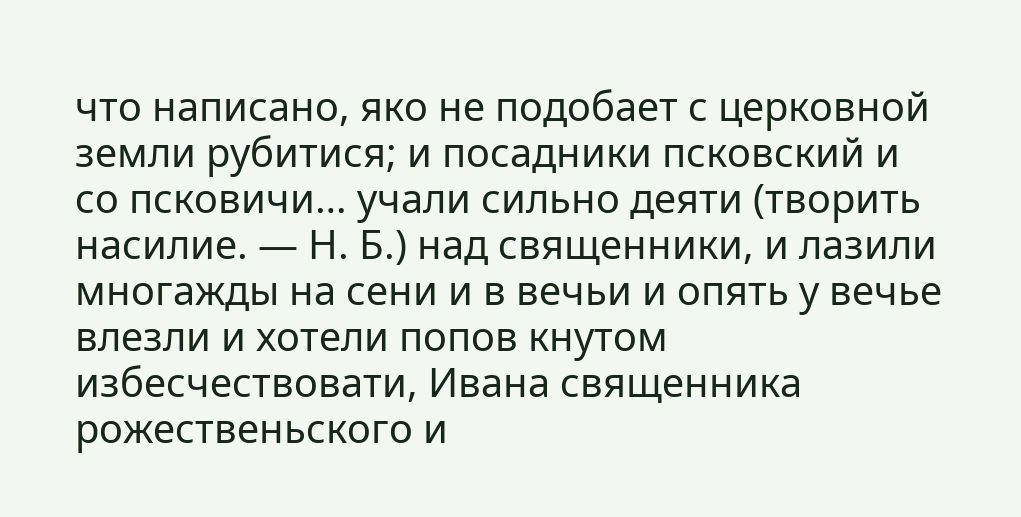что написано, яко не подобает с церковной земли рубитися; и посадники псковский и со псковичи… учали сильно деяти (творить насилие. — Н. Б.) над священники, и лазили многажды на сени и в вечьи и опять у вечье влезли и хотели попов кнутом избесчествовати, Ивана священника рожественьского и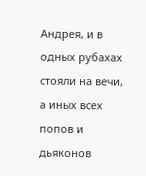Андрея, и в одных рубахах стояли на вечи, а иных всех попов и дьяконов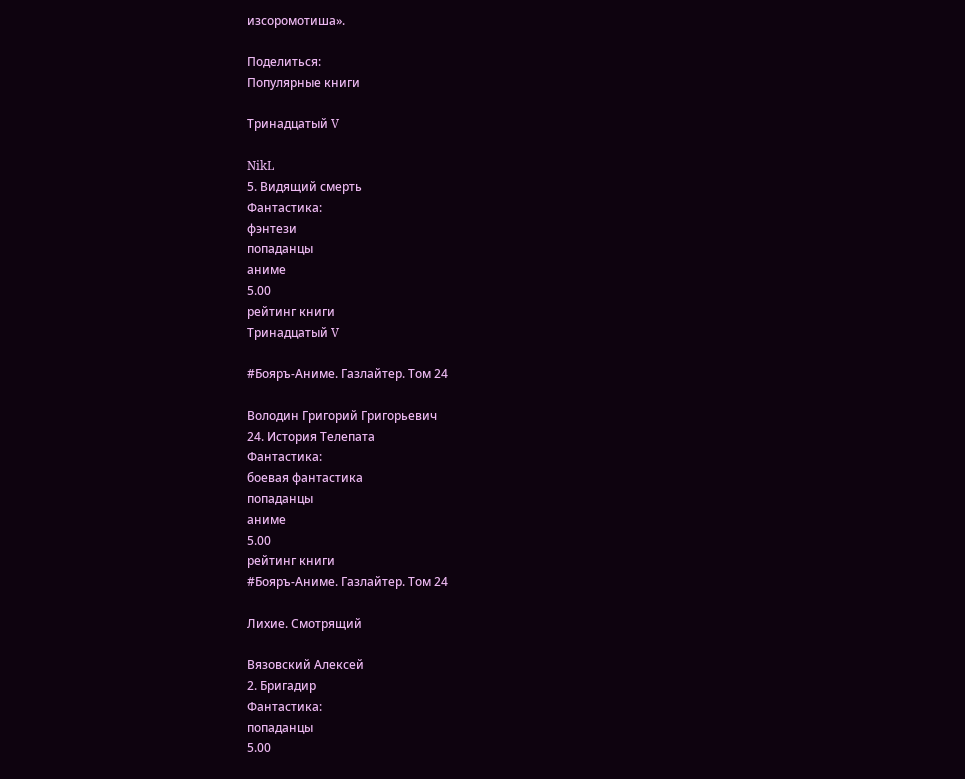изсоромотиша».

Поделиться:
Популярные книги

Тринадцатый V

NikL
5. Видящий смерть
Фантастика:
фэнтези
попаданцы
аниме
5.00
рейтинг книги
Тринадцатый V

#Бояръ-Аниме. Газлайтер. Том 24

Володин Григорий Григорьевич
24. История Телепата
Фантастика:
боевая фантастика
попаданцы
аниме
5.00
рейтинг книги
#Бояръ-Аниме. Газлайтер. Том 24

Лихие. Смотрящий

Вязовский Алексей
2. Бригадир
Фантастика:
попаданцы
5.00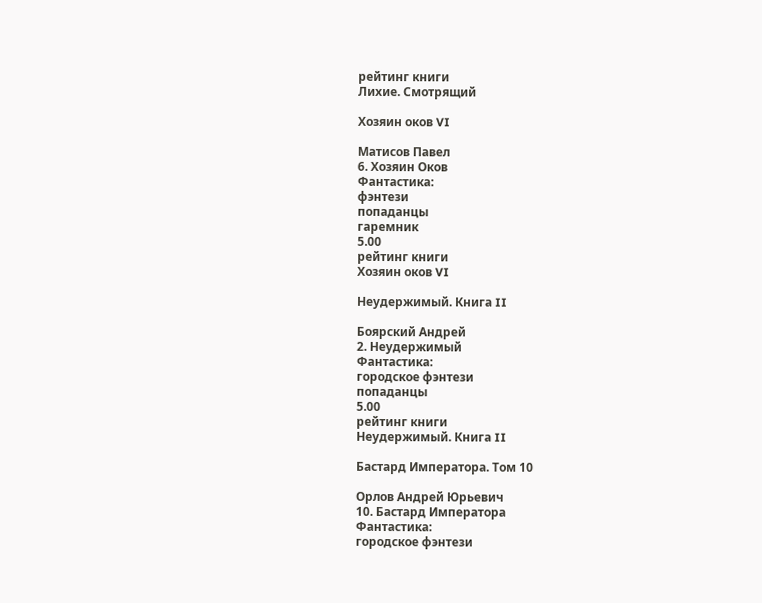рейтинг книги
Лихие. Смотрящий

Хозяин оков VI

Матисов Павел
6. Хозяин Оков
Фантастика:
фэнтези
попаданцы
гаремник
5.00
рейтинг книги
Хозяин оков VI

Неудержимый. Книга II

Боярский Андрей
2. Неудержимый
Фантастика:
городское фэнтези
попаданцы
5.00
рейтинг книги
Неудержимый. Книга II

Бастард Императора. Том 10

Орлов Андрей Юрьевич
10. Бастард Императора
Фантастика:
городское фэнтези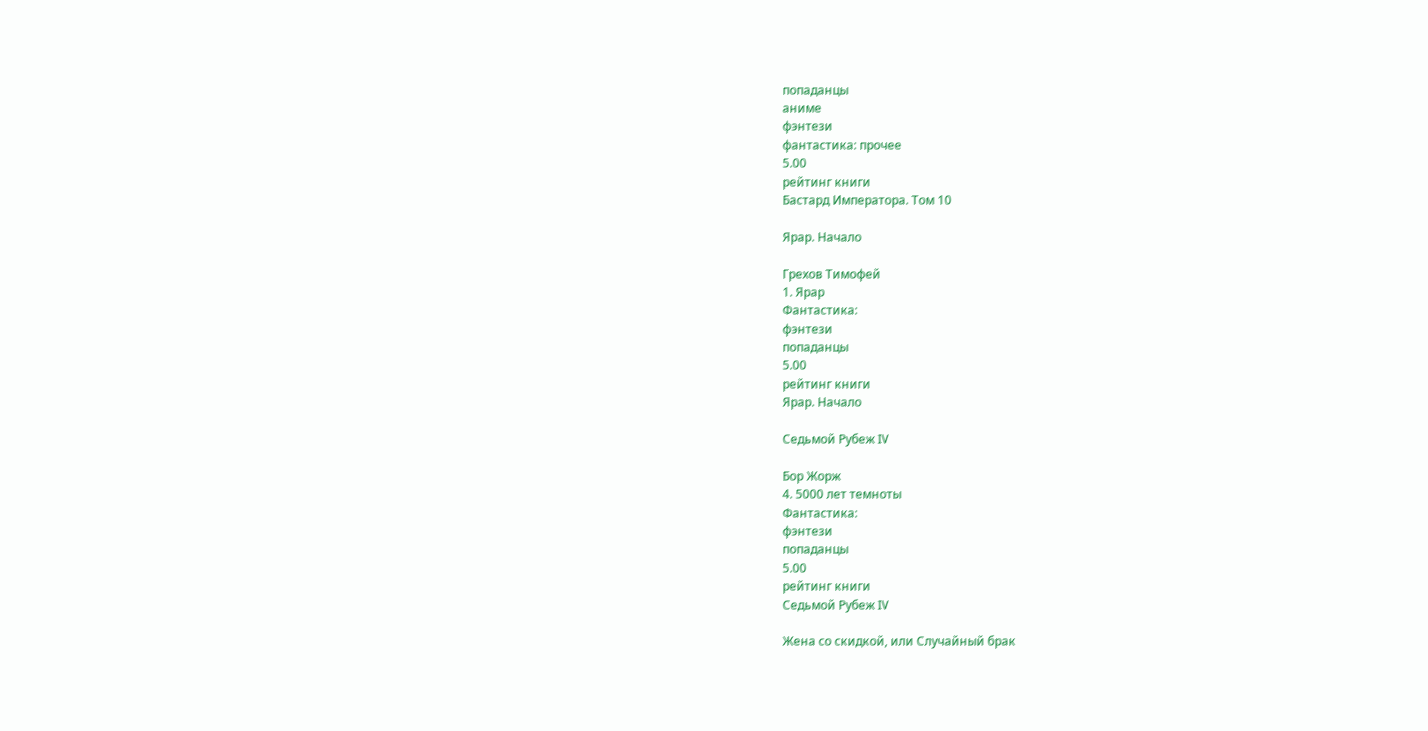попаданцы
аниме
фэнтези
фантастика: прочее
5.00
рейтинг книги
Бастард Императора. Том 10

Ярар. Начало

Грехов Тимофей
1. Ярар
Фантастика:
фэнтези
попаданцы
5.00
рейтинг книги
Ярар. Начало

Седьмой Рубеж IV

Бор Жорж
4. 5000 лет темноты
Фантастика:
фэнтези
попаданцы
5.00
рейтинг книги
Седьмой Рубеж IV

Жена со скидкой, или Случайный брак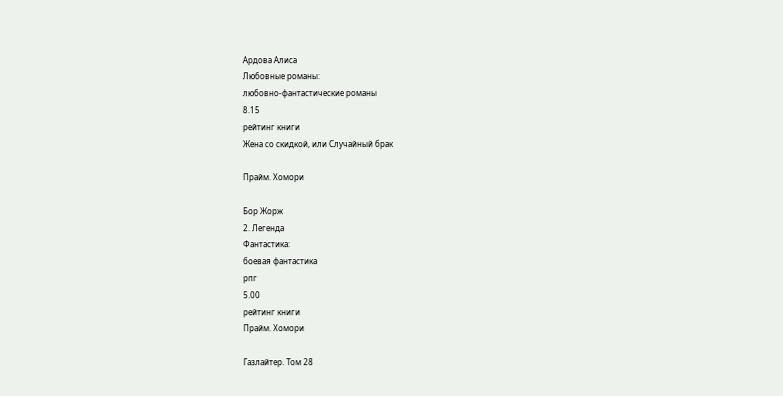Ардова Алиса
Любовные романы:
любовно-фантастические романы
8.15
рейтинг книги
Жена со скидкой, или Случайный брак

Прайм. Хомори

Бор Жорж
2. Легенда
Фантастика:
боевая фантастика
рпг
5.00
рейтинг книги
Прайм. Хомори

Газлайтер. Том 28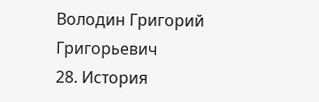Володин Григорий Григорьевич
28. История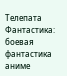Телепата
Фантастика:
боевая фантастика
аниме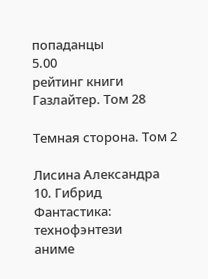попаданцы
5.00
рейтинг книги
Газлайтер. Том 28

Темная сторона. Том 2

Лисина Александра
10. Гибрид
Фантастика:
технофэнтези
аниме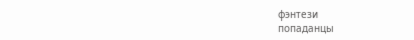фэнтези
попаданцы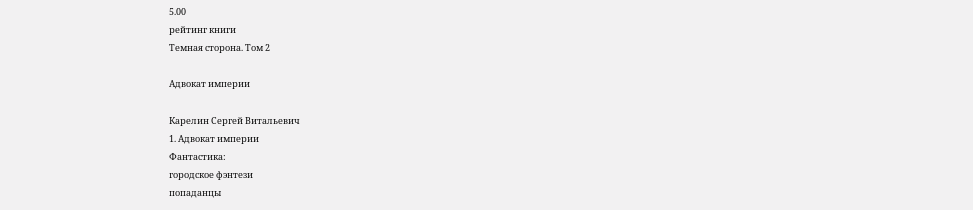5.00
рейтинг книги
Темная сторона. Том 2

Адвокат империи

Карелин Сергей Витальевич
1. Адвокат империи
Фантастика:
городское фэнтези
попаданцы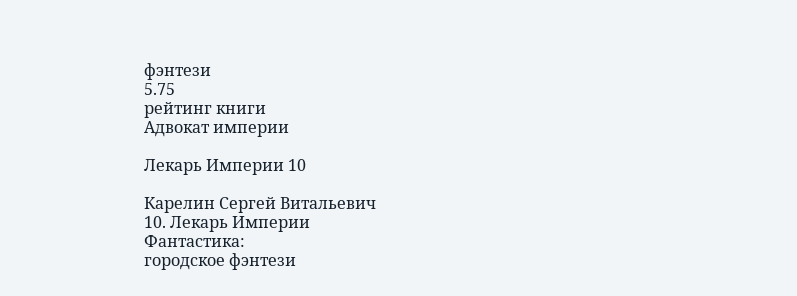фэнтези
5.75
рейтинг книги
Адвокат империи

Лекарь Империи 10

Карелин Сергей Витальевич
10. Лекарь Империи
Фантастика:
городское фэнтези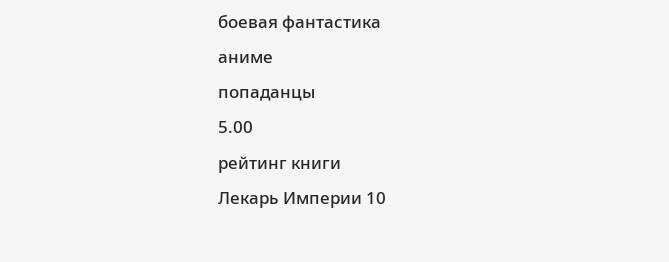боевая фантастика
аниме
попаданцы
5.00
рейтинг книги
Лекарь Империи 10